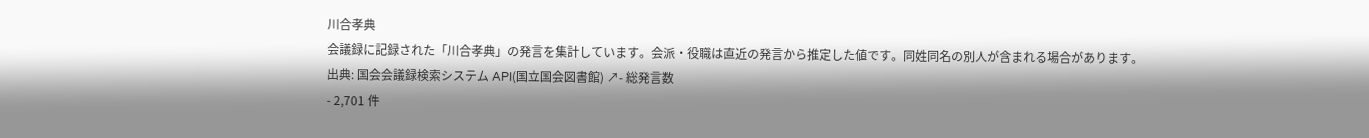川合孝典
会議録に記録された「川合孝典」の発言を集計しています。会派・役職は直近の発言から推定した値です。同姓同名の別人が含まれる場合があります。
出典: 国会会議録検索システム API(国立国会図書館) ↗- 総発言数
- 2,701 件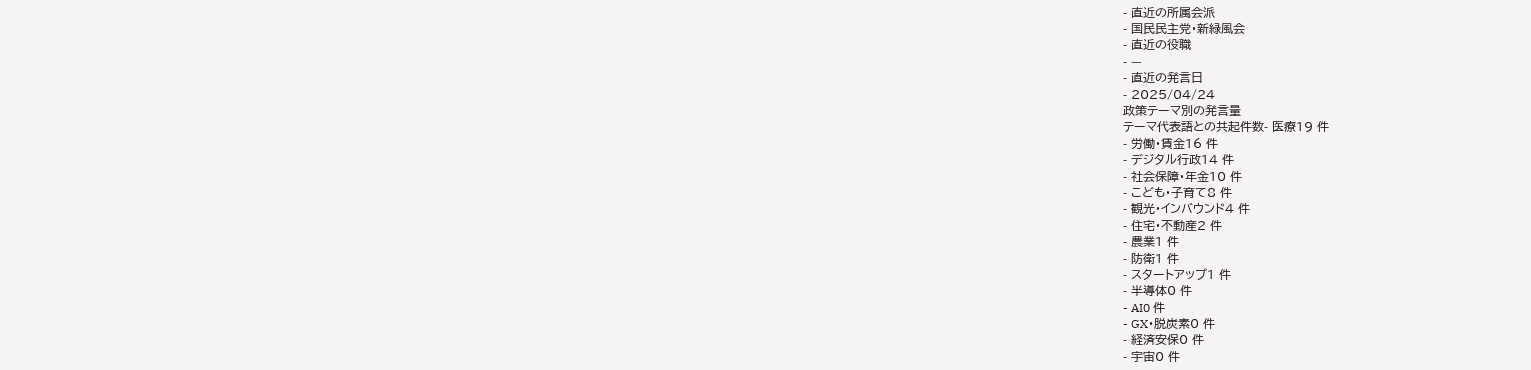- 直近の所属会派
- 国民民主党・新緑風会
- 直近の役職
- —
- 直近の発言日
- 2025/04/24
政策テーマ別の発言量
テーマ代表語との共起件数- 医療19 件
- 労働・賃金16 件
- デジタル行政14 件
- 社会保障・年金10 件
- こども・子育て8 件
- 観光・インバウンド4 件
- 住宅・不動産2 件
- 農業1 件
- 防衛1 件
- スタートアップ1 件
- 半導体0 件
- AI0 件
- GX・脱炭素0 件
- 経済安保0 件
- 宇宙0 件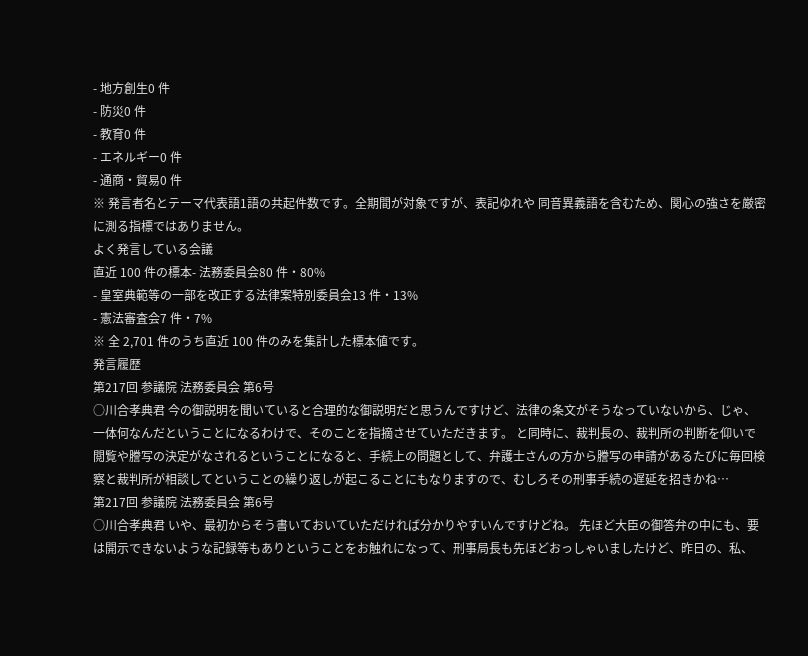- 地方創生0 件
- 防災0 件
- 教育0 件
- エネルギー0 件
- 通商・貿易0 件
※ 発言者名とテーマ代表語1語の共起件数です。全期間が対象ですが、表記ゆれや 同音異義語を含むため、関心の強さを厳密に測る指標ではありません。
よく発言している会議
直近 100 件の標本- 法務委員会80 件・80%
- 皇室典範等の一部を改正する法律案特別委員会13 件・13%
- 憲法審査会7 件・7%
※ 全 2,701 件のうち直近 100 件のみを集計した標本値です。
発言履歴
第217回 参議院 法務委員会 第6号
○川合孝典君 今の御説明を聞いていると合理的な御説明だと思うんですけど、法律の条文がそうなっていないから、じゃ、一体何なんだということになるわけで、そのことを指摘させていただきます。 と同時に、裁判長の、裁判所の判断を仰いで閲覧や謄写の決定がなされるということになると、手続上の問題として、弁護士さんの方から謄写の申請があるたびに毎回検察と裁判所が相談してということの繰り返しが起こることにもなりますので、むしろその刑事手続の遅延を招きかね…
第217回 参議院 法務委員会 第6号
○川合孝典君 いや、最初からそう書いておいていただければ分かりやすいんですけどね。 先ほど大臣の御答弁の中にも、要は開示できないような記録等もありということをお触れになって、刑事局長も先ほどおっしゃいましたけど、昨日の、私、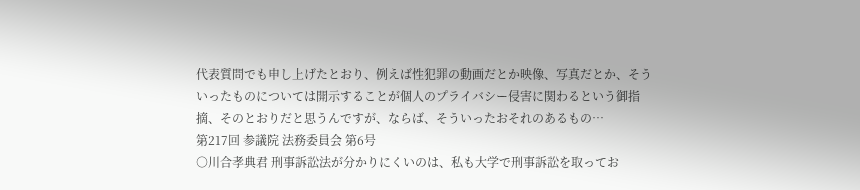代表質問でも申し上げたとおり、例えば性犯罪の動画だとか映像、写真だとか、そういったものについては開示することが個人のプライバシー侵害に関わるという御指摘、そのとおりだと思うんですが、ならば、そういったおそれのあるもの…
第217回 参議院 法務委員会 第6号
○川合孝典君 刑事訴訟法が分かりにくいのは、私も大学で刑事訴訟を取ってお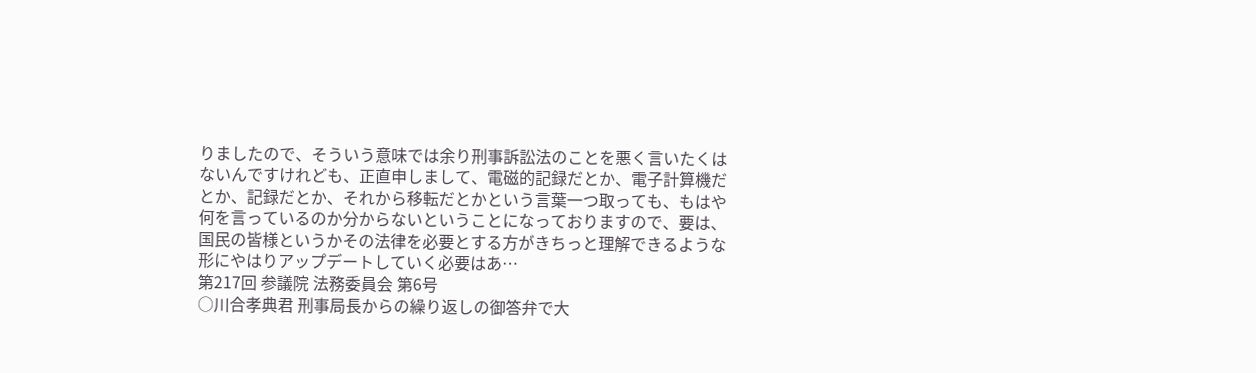りましたので、そういう意味では余り刑事訴訟法のことを悪く言いたくはないんですけれども、正直申しまして、電磁的記録だとか、電子計算機だとか、記録だとか、それから移転だとかという言葉一つ取っても、もはや何を言っているのか分からないということになっておりますので、要は、国民の皆様というかその法律を必要とする方がきちっと理解できるような形にやはりアップデートしていく必要はあ…
第217回 参議院 法務委員会 第6号
○川合孝典君 刑事局長からの繰り返しの御答弁で大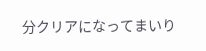分クリアになってまいり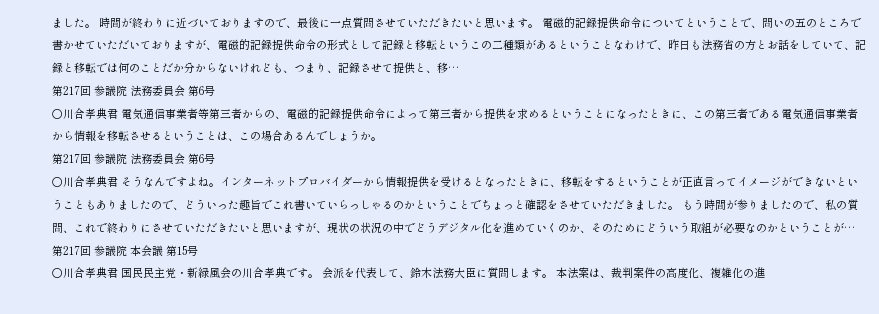ました。 時間が終わりに近づいておりますので、最後に一点質問させていただきたいと思います。 電磁的記録提供命令についてということで、問いの五のところで書かせていただいておりますが、電磁的記録提供命令の形式として記録と移転というこの二種類があるということなわけで、昨日も法務省の方とお話をしていて、記録と移転では何のことだか分からないけれども、つまり、記録させて提供と、移…
第217回 参議院 法務委員会 第6号
○川合孝典君 電気通信事業者等第三者からの、電磁的記録提供命令によって第三者から提供を求めるということになったときに、この第三者である電気通信事業者から情報を移転させるということは、この場合あるんでしょうか。
第217回 参議院 法務委員会 第6号
○川合孝典君 そうなんですよね。インターネットプロバイダーから情報提供を受けるとなったときに、移転をするということが正直言ってイメージができないということもありましたので、どういった趣旨でこれ書いていらっしゃるのかということでちょっと確認をさせていただきました。 もう時間が参りましたので、私の質問、これで終わりにさせていただきたいと思いますが、現状の状況の中でどうデジタル化を進めていくのか、そのためにどういう取組が必要なのかということが…
第217回 参議院 本会議 第15号
○川合孝典君 国民民主党・新緑風会の川合孝典です。 会派を代表して、鈴木法務大臣に質問します。 本法案は、裁判案件の高度化、複雑化の進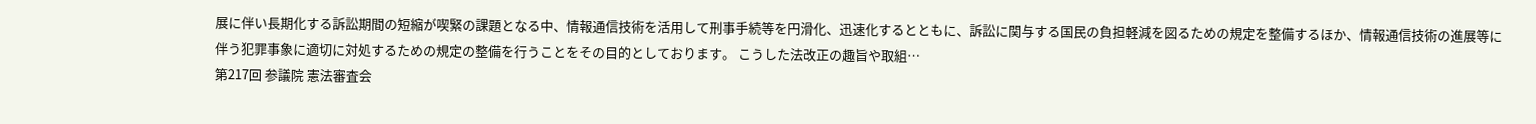展に伴い長期化する訴訟期間の短縮が喫緊の課題となる中、情報通信技術を活用して刑事手続等を円滑化、迅速化するとともに、訴訟に関与する国民の負担軽減を図るための規定を整備するほか、情報通信技術の進展等に伴う犯罪事象に適切に対処するための規定の整備を行うことをその目的としております。 こうした法改正の趣旨や取組…
第217回 参議院 憲法審査会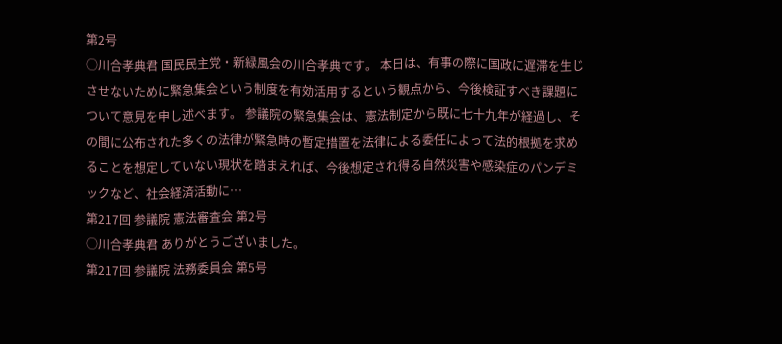第2号
○川合孝典君 国民民主党・新緑風会の川合孝典です。 本日は、有事の際に国政に遅滞を生じさせないために緊急集会という制度を有効活用するという観点から、今後検証すべき課題について意見を申し述べます。 参議院の緊急集会は、憲法制定から既に七十九年が経過し、その間に公布された多くの法律が緊急時の暫定措置を法律による委任によって法的根拠を求めることを想定していない現状を踏まえれば、今後想定され得る自然災害や感染症のパンデミックなど、社会経済活動に…
第217回 参議院 憲法審査会 第2号
○川合孝典君 ありがとうございました。
第217回 参議院 法務委員会 第5号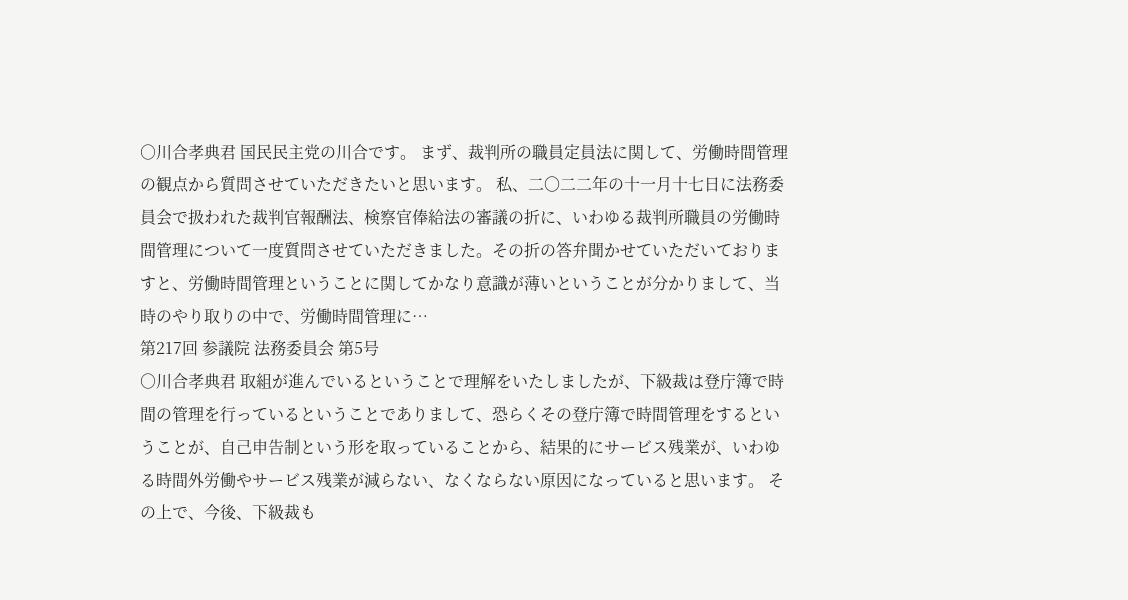○川合孝典君 国民民主党の川合です。 まず、裁判所の職員定員法に関して、労働時間管理の観点から質問させていただきたいと思います。 私、二〇二二年の十一月十七日に法務委員会で扱われた裁判官報酬法、検察官俸給法の審議の折に、いわゆる裁判所職員の労働時間管理について一度質問させていただきました。その折の答弁聞かせていただいておりますと、労働時間管理ということに関してかなり意識が薄いということが分かりまして、当時のやり取りの中で、労働時間管理に…
第217回 参議院 法務委員会 第5号
○川合孝典君 取組が進んでいるということで理解をいたしましたが、下級裁は登庁簿で時間の管理を行っているということでありまして、恐らくその登庁簿で時間管理をするということが、自己申告制という形を取っていることから、結果的にサービス残業が、いわゆる時間外労働やサービス残業が減らない、なくならない原因になっていると思います。 その上で、今後、下級裁も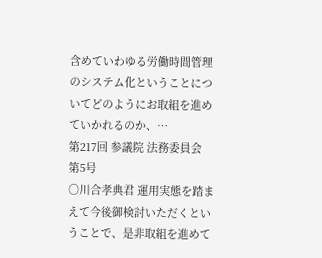含めていわゆる労働時間管理のシステム化ということについてどのようにお取組を進めていかれるのか、…
第217回 参議院 法務委員会 第5号
○川合孝典君 運用実態を踏まえて今後御検討いただくということで、是非取組を進めて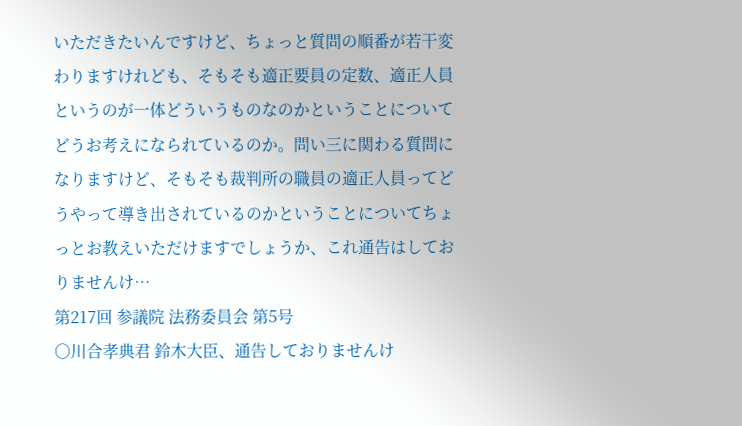いただきたいんですけど、ちょっと質問の順番が若干変わりますけれども、そもそも適正要員の定数、適正人員というのが一体どういうものなのかということについてどうお考えになられているのか。問い三に関わる質問になりますけど、そもそも裁判所の職員の適正人員ってどうやって導き出されているのかということについてちょっとお教えいただけますでしょうか、これ通告はしておりませんけ…
第217回 参議院 法務委員会 第5号
○川合孝典君 鈴木大臣、通告しておりませんけ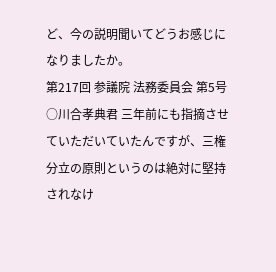ど、今の説明聞いてどうお感じになりましたか。
第217回 参議院 法務委員会 第5号
○川合孝典君 三年前にも指摘させていただいていたんですが、三権分立の原則というのは絶対に堅持されなけ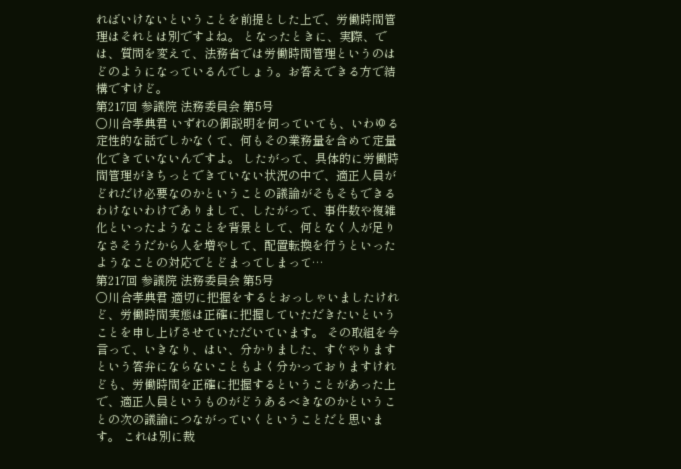ればいけないということを前提とした上で、労働時間管理はそれとは別ですよね。 となったときに、実際、では、質問を変えて、法務省では労働時間管理というのはどのようになっているんでしょう。お答えできる方で結構ですけど。
第217回 参議院 法務委員会 第5号
○川合孝典君 いずれの御説明を伺っていても、いわゆる定性的な話でしかなくて、何もその業務量を含めて定量化できていないんですよ。 したがって、具体的に労働時間管理がきちっとできていない状況の中で、適正人員がどれだけ必要なのかということの議論がそもそもできるわけないわけでありまして、したがって、事件数や複雑化といったようなことを背景として、何となく人が足りなさそうだから人を増やして、配置転換を行うといったようなことの対応でとどまってしまって…
第217回 参議院 法務委員会 第5号
○川合孝典君 適切に把握をするとおっしゃいましたけれど、労働時間実態は正確に把握していただきたいということを申し上げさせていただいています。 その取組を今言って、いきなり、はい、分かりました、すぐやりますという答弁にならないこともよく分かっておりますけれども、労働時間を正確に把握するということがあった上で、適正人員というものがどうあるべきなのかということの次の議論につながっていくということだと思います。 これは別に裁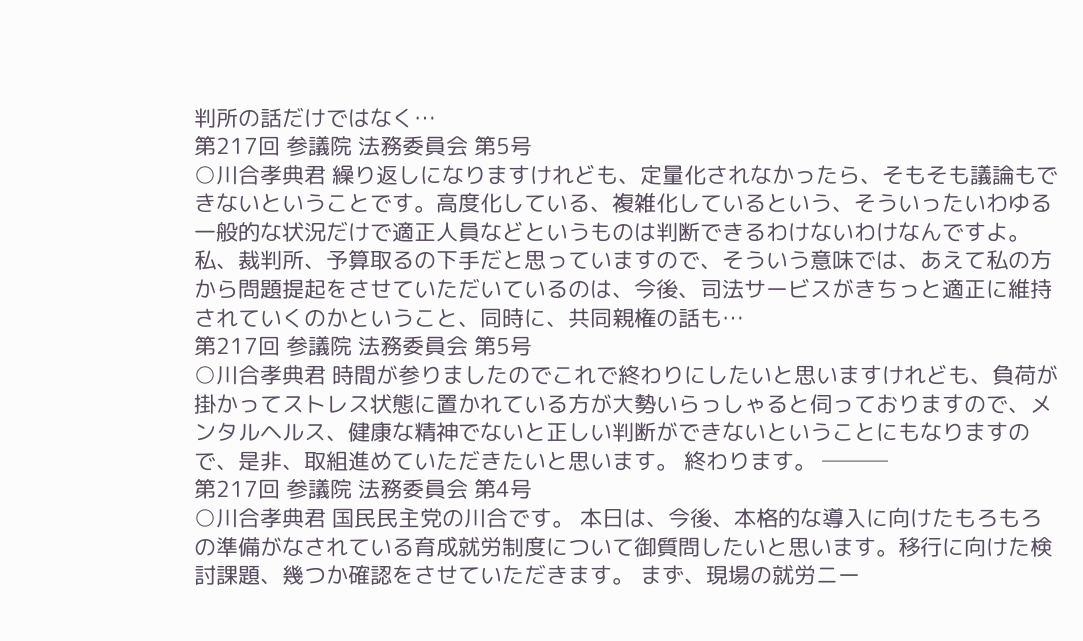判所の話だけではなく…
第217回 参議院 法務委員会 第5号
○川合孝典君 繰り返しになりますけれども、定量化されなかったら、そもそも議論もできないということです。高度化している、複雑化しているという、そういったいわゆる一般的な状況だけで適正人員などというものは判断できるわけないわけなんですよ。 私、裁判所、予算取るの下手だと思っていますので、そういう意味では、あえて私の方から問題提起をさせていただいているのは、今後、司法サービスがきちっと適正に維持されていくのかということ、同時に、共同親権の話も…
第217回 参議院 法務委員会 第5号
○川合孝典君 時間が参りましたのでこれで終わりにしたいと思いますけれども、負荷が掛かってストレス状態に置かれている方が大勢いらっしゃると伺っておりますので、メンタルヘルス、健康な精神でないと正しい判断ができないということにもなりますので、是非、取組進めていただきたいと思います。 終わります。 ───
第217回 参議院 法務委員会 第4号
○川合孝典君 国民民主党の川合です。 本日は、今後、本格的な導入に向けたもろもろの準備がなされている育成就労制度について御質問したいと思います。移行に向けた検討課題、幾つか確認をさせていただきます。 まず、現場の就労ニー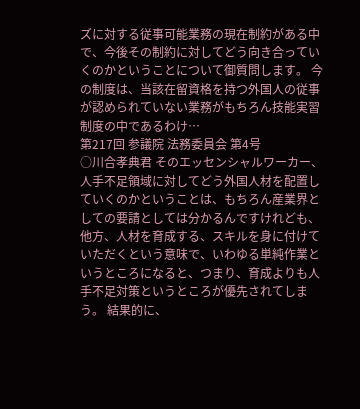ズに対する従事可能業務の現在制約がある中で、今後その制約に対してどう向き合っていくのかということについて御質問します。 今の制度は、当該在留資格を持つ外国人の従事が認められていない業務がもちろん技能実習制度の中であるわけ…
第217回 参議院 法務委員会 第4号
○川合孝典君 そのエッセンシャルワーカー、人手不足領域に対してどう外国人材を配置していくのかということは、もちろん産業界としての要請としては分かるんですけれども、他方、人材を育成する、スキルを身に付けていただくという意味で、いわゆる単純作業というところになると、つまり、育成よりも人手不足対策というところが優先されてしまう。 結果的に、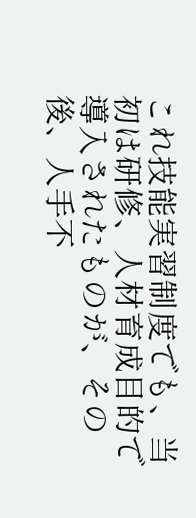これ技能実習制度でも、当初は研修、人材育成目的で導入されたものが、その後、人手不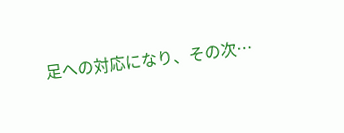足への対応になり、その次…